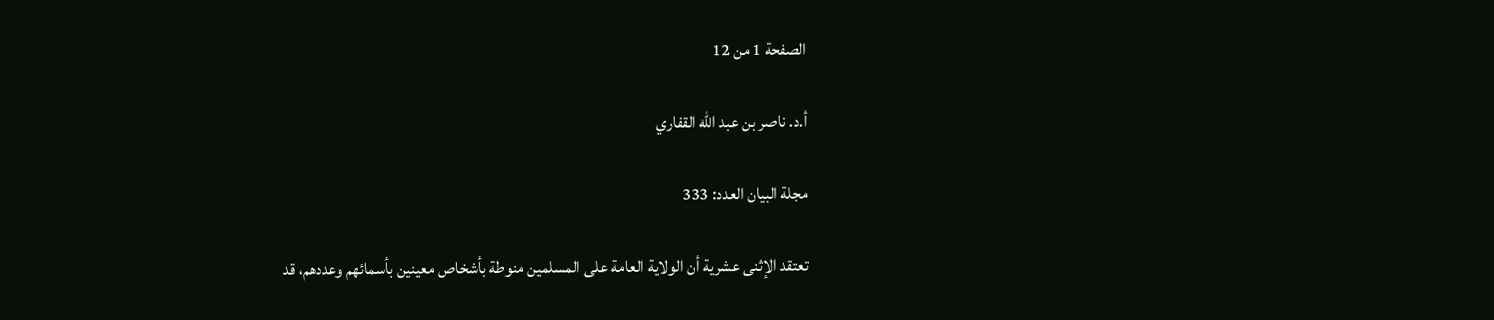الصفحة 1 من 12

أ.د. ناصر بن عبد الله القفاري

مجلة البيان العدد: 333

تعتقد الإثنى عشرية أن الولاية العامة على المسلمين منوطة بأشخاص معينين بأسمائهم وعددهم، قد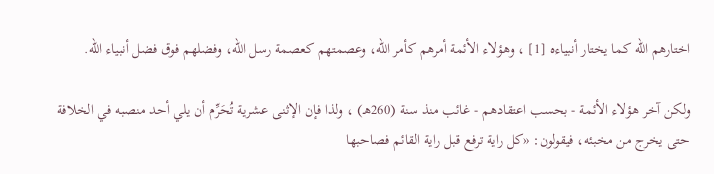اختارهم الله كما يختار أنبياءه [1] ، وهؤلاء الأئمة أمرهم كأمر الله، وعصمتهم كعصمة رسل الله، وفضلهم فوق فضل أنبياء الله.

ولكن آخر هؤلاء الأئمة - بحسب اعتقادهم - غائب منذ سنة (260هـ) ، ولذا فإن الإثنى عشرية تُحَرِّم أن يلي أحد منصبه في الخلافة حتى يخرج من مخبئه، فيقولون: «كل راية ترفع قبل راية القائم فصاحبها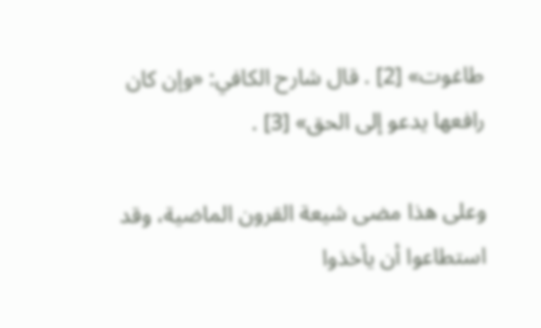طاغوت» [2] . قال شارح الكافي: «وإن كان رافعها يدعو إلى الحق» [3] .

وعلى هذا مضى شيعة القرون الماضية، وقد استطاعوا أن يأخذوا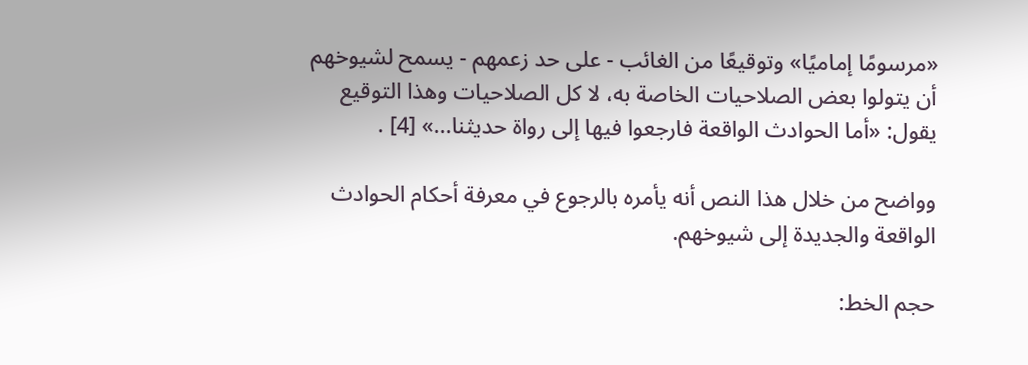«مرسومًا إماميًا» وتوقيعًا من الغائب - على حد زعمهم - يسمح لشيوخهم أن يتولوا بعض الصلاحيات الخاصة به، لا كل الصلاحيات وهذا التوقيع يقول: «أما الحوادث الواقعة فارجعوا فيها إلى رواة حديثنا...» [4] .

وواضح من خلال هذا النص أنه يأمره بالرجوع في معرفة أحكام الحوادث الواقعة والجديدة إلى شيوخهم.

حجم الخط: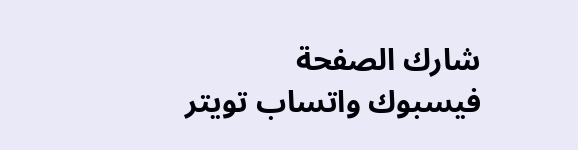شارك الصفحة
فيسبوك واتساب تويتر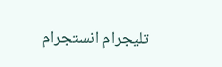تليجرام انستجرام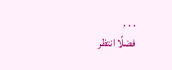. . .
فضلًا انتظر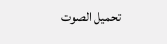تحميل الصوت